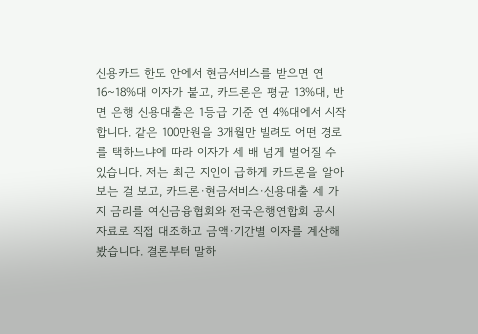신용카드 한도 안에서 현금서비스를 받으면 연 16~18%대 이자가 붙고, 카드론은 평균 13%대, 반면 은행 신용대출은 1등급 기준 연 4%대에서 시작합니다. 같은 100만원을 3개월만 빌려도 어떤 경로를 택하느냐에 따라 이자가 세 배 넘게 벌어질 수 있습니다. 저는 최근 지인이 급하게 카드론을 알아보는 걸 보고, 카드론·현금서비스·신용대출 세 가지 금리를 여신금융협회와 전국은행연합회 공시 자료로 직접 대조하고 금액·기간별 이자를 계산해봤습니다. 결론부터 말하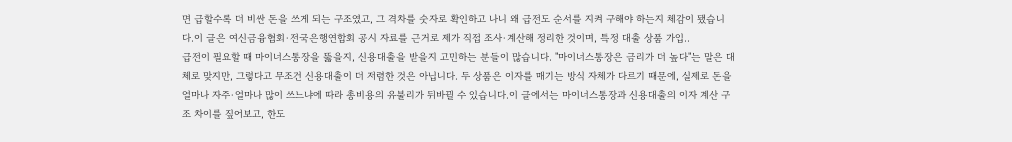면 급할수록 더 비싼 돈을 쓰게 되는 구조였고, 그 격차를 숫자로 확인하고 나니 왜 급전도 순서를 지켜 구해야 하는지 체감이 됐습니다.이 글은 여신금융협회·전국은행연합회 공시 자료를 근거로 제가 직접 조사·계산해 정리한 것이며, 특정 대출 상품 가입..
급전이 필요할 때 마이너스통장을 뚫을지, 신용대출을 받을지 고민하는 분들이 많습니다. "마이너스통장은 금리가 더 높다"는 말은 대체로 맞지만, 그렇다고 무조건 신용대출이 더 저렴한 것은 아닙니다. 두 상품은 이자를 매기는 방식 자체가 다르기 때문에, 실제로 돈을 얼마나 자주·얼마나 많이 쓰느냐에 따라 총비용의 유불리가 뒤바뀔 수 있습니다.이 글에서는 마이너스통장과 신용대출의 이자 계산 구조 차이를 짚어보고, 한도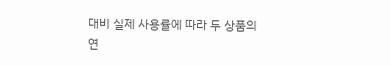대비 실제 사용률에 따라 두 상품의 연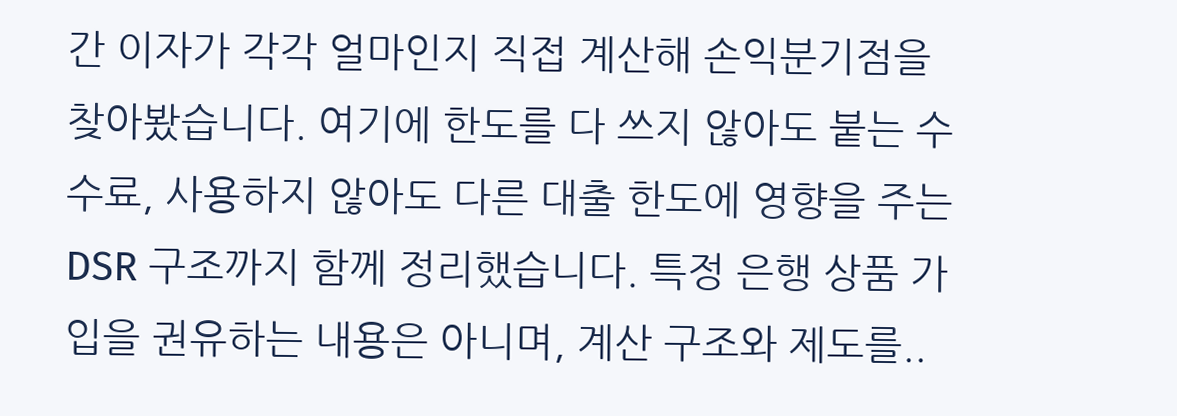간 이자가 각각 얼마인지 직접 계산해 손익분기점을 찾아봤습니다. 여기에 한도를 다 쓰지 않아도 붙는 수수료, 사용하지 않아도 다른 대출 한도에 영향을 주는 DSR 구조까지 함께 정리했습니다. 특정 은행 상품 가입을 권유하는 내용은 아니며, 계산 구조와 제도를..